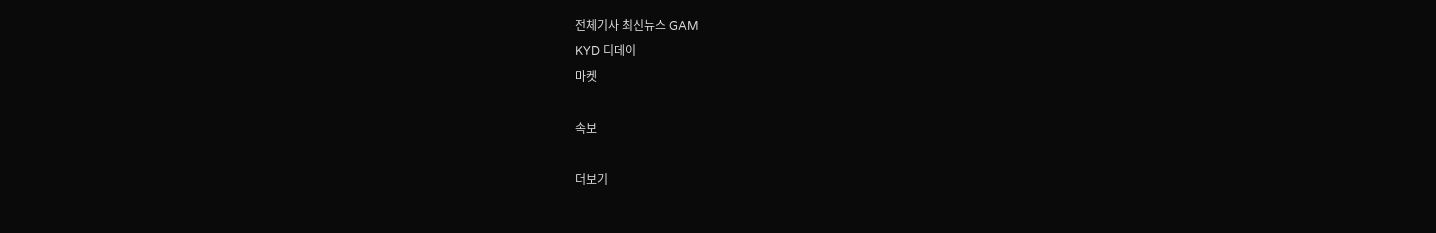전체기사 최신뉴스 GAM
KYD 디데이
마켓

속보

더보기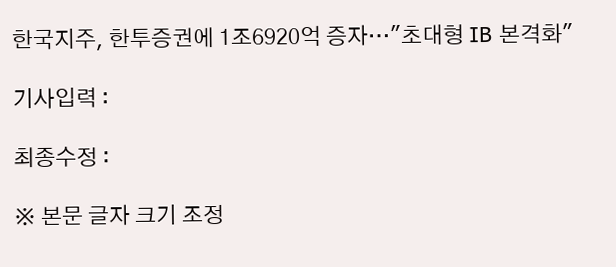한국지주, 한투증권에 1조6920억 증자…"초대형 IB 본격화"

기사입력 :

최종수정 :

※ 본문 글자 크기 조정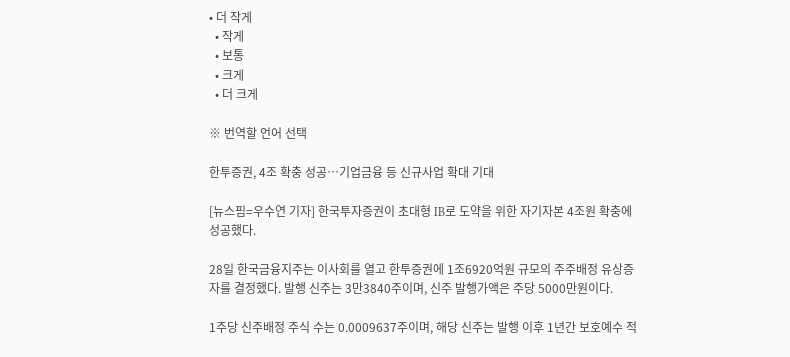• 더 작게
  • 작게
  • 보통
  • 크게
  • 더 크게

※ 번역할 언어 선택

한투증권, 4조 확충 성공…기업금융 등 신규사업 확대 기대

[뉴스핌=우수연 기자] 한국투자증권이 초대형 IB로 도약을 위한 자기자본 4조원 확충에 성공했다.

28일 한국금융지주는 이사회를 열고 한투증권에 1조6920억원 규모의 주주배정 유상증자를 결정했다. 발행 신주는 3만3840주이며, 신주 발행가액은 주당 5000만원이다.

1주당 신주배정 주식 수는 0.0009637주이며, 해당 신주는 발행 이후 1년간 보호예수 적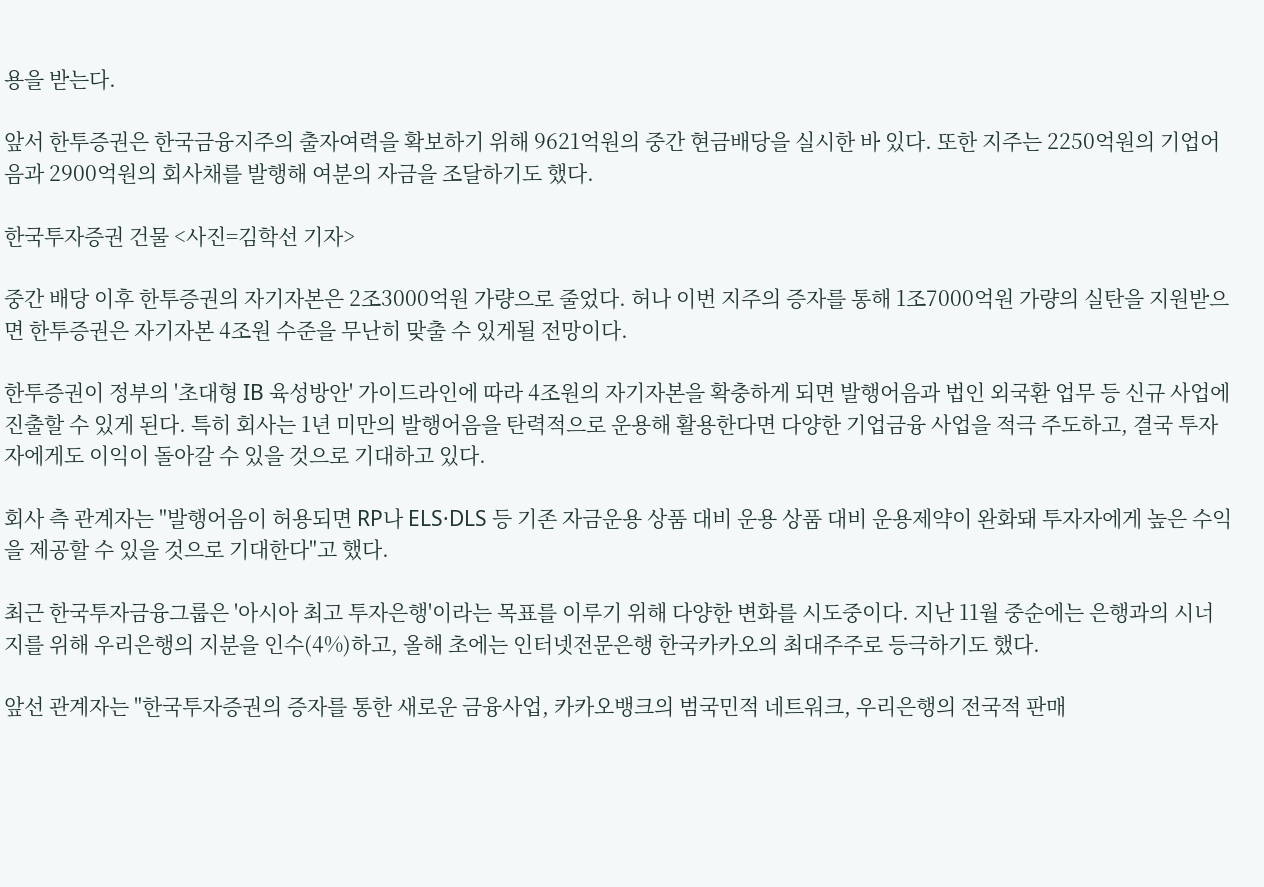용을 받는다.

앞서 한투증권은 한국금융지주의 출자여력을 확보하기 위해 9621억원의 중간 현금배당을 실시한 바 있다. 또한 지주는 2250억원의 기업어음과 2900억원의 회사채를 발행해 여분의 자금을 조달하기도 했다.

한국투자증권 건물 <사진=김학선 기자>

중간 배당 이후 한투증권의 자기자본은 2조3000억원 가량으로 줄었다. 허나 이번 지주의 증자를 통해 1조7000억원 가량의 실탄을 지원받으면 한투증권은 자기자본 4조원 수준을 무난히 맞출 수 있게될 전망이다.

한투증권이 정부의 '초대형 IB 육성방안' 가이드라인에 따라 4조원의 자기자본을 확충하게 되면 발행어음과 법인 외국환 업무 등 신규 사업에 진출할 수 있게 된다. 특히 회사는 1년 미만의 발행어음을 탄력적으로 운용해 활용한다면 다양한 기업금융 사업을 적극 주도하고, 결국 투자자에게도 이익이 돌아갈 수 있을 것으로 기대하고 있다.

회사 측 관계자는 "발행어음이 허용되면 RP나 ELS·DLS 등 기존 자금운용 상품 대비 운용 상품 대비 운용제약이 완화돼 투자자에게 높은 수익을 제공할 수 있을 것으로 기대한다"고 했다.

최근 한국투자금융그룹은 '아시아 최고 투자은행'이라는 목표를 이루기 위해 다양한 변화를 시도중이다. 지난 11월 중순에는 은행과의 시너지를 위해 우리은행의 지분을 인수(4%)하고, 올해 초에는 인터넷전문은행 한국카카오의 최대주주로 등극하기도 했다.

앞선 관계자는 "한국투자증권의 증자를 통한 새로운 금융사업, 카카오뱅크의 범국민적 네트워크, 우리은행의 전국적 판매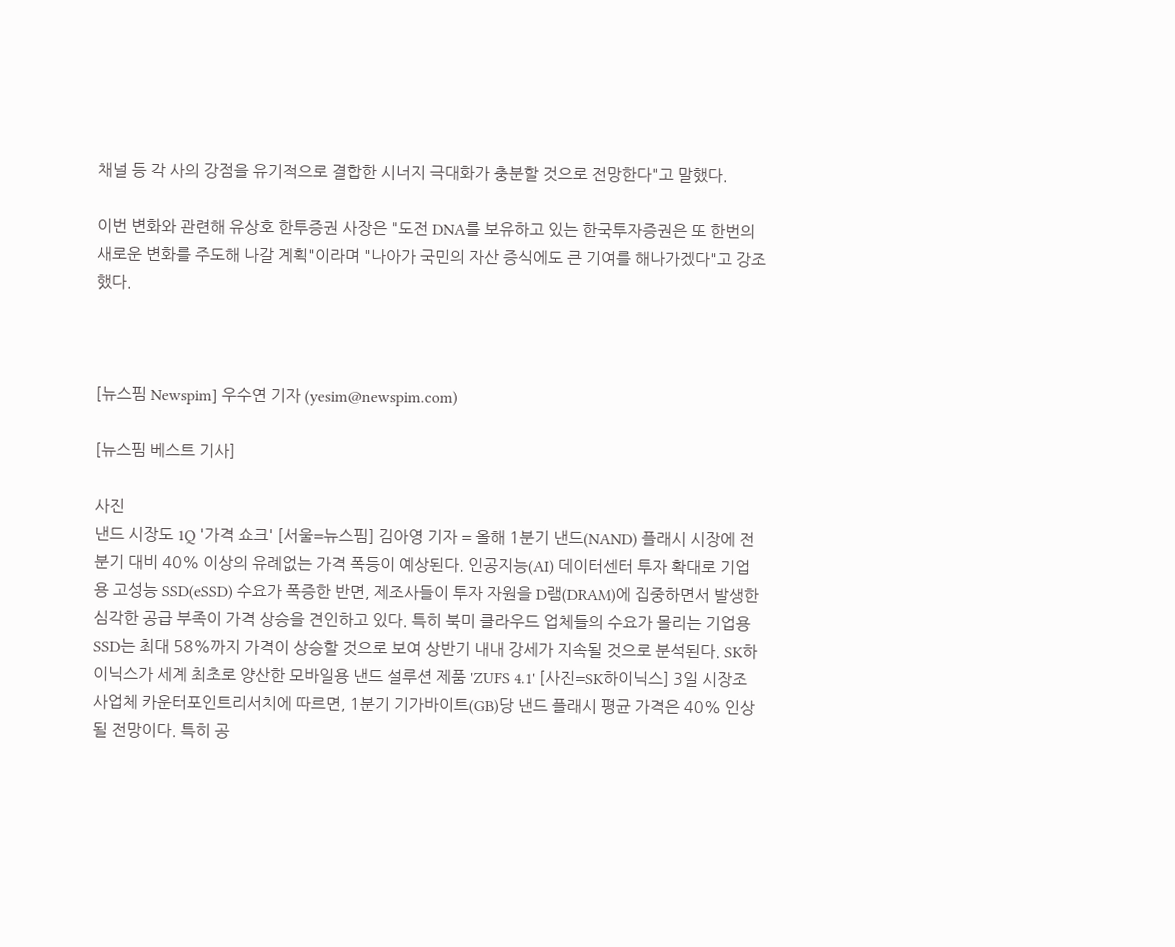채널 등 각 사의 강점을 유기적으로 결합한 시너지 극대화가 충분할 것으로 전망한다"고 말했다.

이번 변화와 관련해 유상호 한투증권 사장은 "도전 DNA를 보유하고 있는 한국투자증권은 또 한번의 새로운 변화를 주도해 나갈 계획"이라며 "나아가 국민의 자산 증식에도 큰 기여를 해나가겠다"고 강조했다.



[뉴스핌 Newspim] 우수연 기자 (yesim@newspim.com)

[뉴스핌 베스트 기사]

사진
낸드 시장도 1Q '가격 쇼크' [서울=뉴스핌] 김아영 기자 = 올해 1분기 낸드(NAND) 플래시 시장에 전분기 대비 40% 이상의 유례없는 가격 폭등이 예상된다. 인공지능(AI) 데이터센터 투자 확대로 기업용 고성능 SSD(eSSD) 수요가 폭증한 반면, 제조사들이 투자 자원을 D램(DRAM)에 집중하면서 발생한 심각한 공급 부족이 가격 상승을 견인하고 있다. 특히 북미 클라우드 업체들의 수요가 몰리는 기업용 SSD는 최대 58%까지 가격이 상승할 것으로 보여 상반기 내내 강세가 지속될 것으로 분석된다. SK하이닉스가 세계 최초로 양산한 모바일용 낸드 설루션 제품 'ZUFS 4.1' [사진=SK하이닉스] 3일 시장조사업체 카운터포인트리서치에 따르면, 1분기 기가바이트(GB)당 낸드 플래시 평균 가격은 40% 인상될 전망이다. 특히 공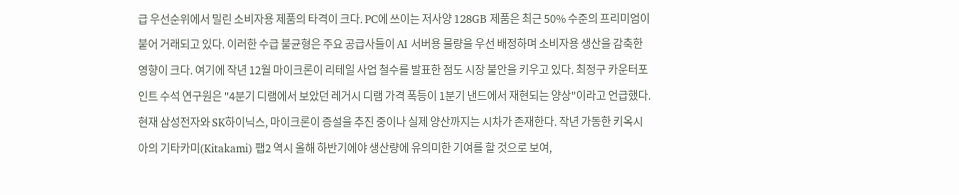급 우선순위에서 밀린 소비자용 제품의 타격이 크다. PC에 쓰이는 저사양 128GB 제품은 최근 50% 수준의 프리미엄이 붙어 거래되고 있다. 이러한 수급 불균형은 주요 공급사들이 AI 서버용 물량을 우선 배정하며 소비자용 생산을 감축한 영향이 크다. 여기에 작년 12월 마이크론이 리테일 사업 철수를 발표한 점도 시장 불안을 키우고 있다. 최정구 카운터포인트 수석 연구원은 "4분기 디램에서 보았던 레거시 디램 가격 폭등이 1분기 낸드에서 재현되는 양상"이라고 언급했다. 현재 삼성전자와 SK하이닉스, 마이크론이 증설을 추진 중이나 실제 양산까지는 시차가 존재한다. 작년 가동한 키옥시아의 기타카미(Kitakami) 팹2 역시 올해 하반기에야 생산량에 유의미한 기여를 할 것으로 보여,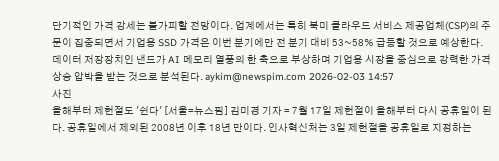단기적인 가격 강세는 불가피할 전망이다. 업계에서는 특히 북미 클라우드 서비스 제공업체(CSP)의 주문이 집중되면서 기업용 SSD 가격은 이번 분기에만 전 분기 대비 53~58% 급등할 것으로 예상한다. 데이터 저장장치인 낸드가 AI 메모리 열풍의 한 축으로 부상하며 기업용 시장을 중심으로 강력한 가격 상승 압박을 받는 것으로 분석된다. aykim@newspim.com 2026-02-03 14:57
사진
올해부터 제헌절도 '쉰다' [서울=뉴스핌] 김미경 기자 = 7월 17일 제헌절이 올해부터 다시 공휴일이 된다. 공휴일에서 제외된 2008년 이후 18년 만이다. 인사혁신처는 3일 제헌절을 공휴일로 지정하는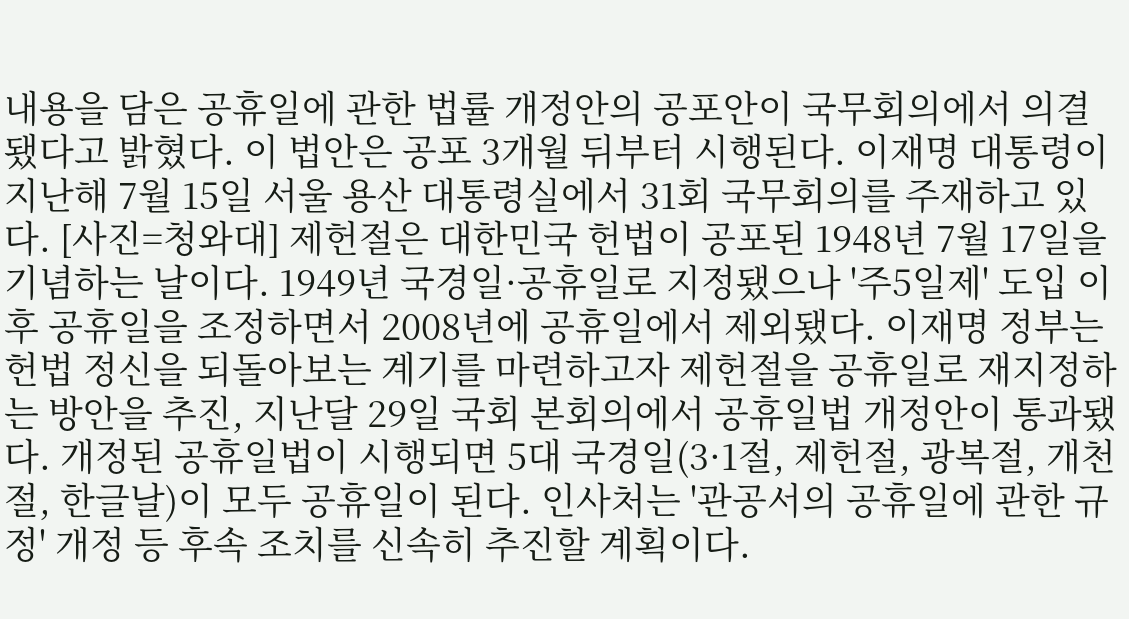내용을 담은 공휴일에 관한 법률 개정안의 공포안이 국무회의에서 의결됐다고 밝혔다. 이 법안은 공포 3개월 뒤부터 시행된다. 이재명 대통령이 지난해 7월 15일 서울 용산 대통령실에서 31회 국무회의를 주재하고 있다. [사진=청와대] 제헌절은 대한민국 헌법이 공포된 1948년 7월 17일을 기념하는 날이다. 1949년 국경일·공휴일로 지정됐으나 '주5일제' 도입 이후 공휴일을 조정하면서 2008년에 공휴일에서 제외됐다. 이재명 정부는 헌법 정신을 되돌아보는 계기를 마련하고자 제헌절을 공휴일로 재지정하는 방안을 추진, 지난달 29일 국회 본회의에서 공휴일법 개정안이 통과됐다. 개정된 공휴일법이 시행되면 5대 국경일(3·1절, 제헌절, 광복절, 개천절, 한글날)이 모두 공휴일이 된다. 인사처는 '관공서의 공휴일에 관한 규정' 개정 등 후속 조치를 신속히 추진할 계획이다.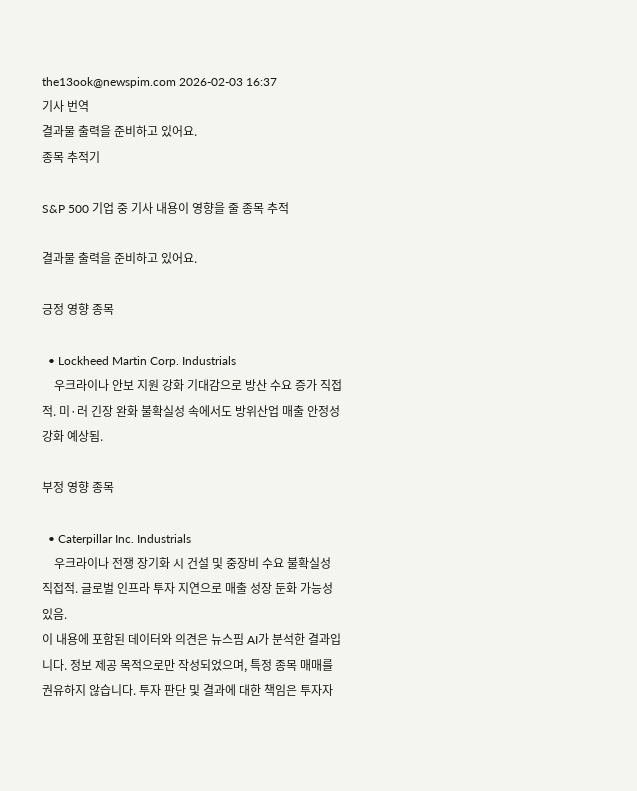the13ook@newspim.com 2026-02-03 16:37
기사 번역
결과물 출력을 준비하고 있어요.
종목 추적기

S&P 500 기업 중 기사 내용이 영향을 줄 종목 추적

결과물 출력을 준비하고 있어요.

긍정 영향 종목

  • Lockheed Martin Corp. Industrials
    우크라이나 안보 지원 강화 기대감으로 방산 수요 증가 직접적. 미·러 긴장 완화 불확실성 속에서도 방위산업 매출 안정성 강화 예상됨.

부정 영향 종목

  • Caterpillar Inc. Industrials
    우크라이나 전쟁 장기화 시 건설 및 중장비 수요 불확실성 직접적. 글로벌 인프라 투자 지연으로 매출 성장 둔화 가능성 있음.
이 내용에 포함된 데이터와 의견은 뉴스핌 AI가 분석한 결과입니다. 정보 제공 목적으로만 작성되었으며, 특정 종목 매매를 권유하지 않습니다. 투자 판단 및 결과에 대한 책임은 투자자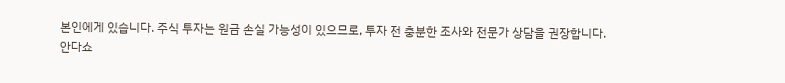본인에게 있습니다. 주식 투자는 원금 손실 가능성이 있으므로, 투자 전 충분한 조사와 전문가 상담을 권장합니다.
안다쇼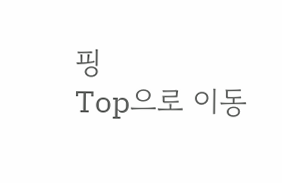핑
Top으로 이동